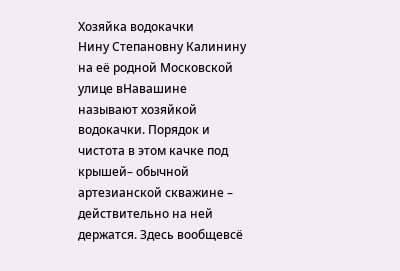Хозяйка водокачки
Нину Степановну Калинину на её родной Московской улице вНавашине называют хозяйкой водокачки. Порядок и чистота в этом качке под крышей– обычной артезианской скважине – действительно на ней держатся. Здесь вообщевсё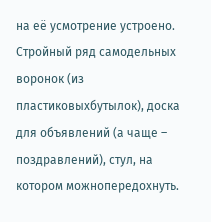на её усмотрение устроено. Стройный ряд самодельных воронок (из пластиковыхбутылок), доска для объявлений (а чаще – поздравлений), стул, на котором можнопередохнуть.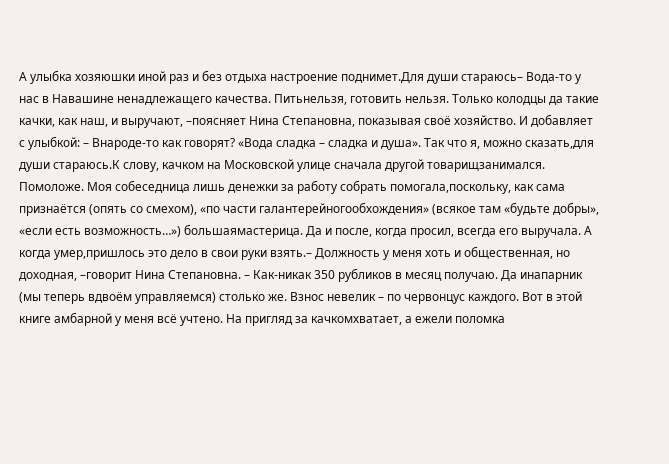А улыбка хозяюшки иной раз и без отдыха настроение поднимет.Для души стараюсь– Вода-то у нас в Навашине ненадлежащего качества. Питьнельзя, готовить нельзя. Только колодцы да такие качки, как наш, и выручают, –поясняет Нина Степановна, показывая своё хозяйство. И добавляет с улыбкой: – Внароде-то как говорят? «Вода сладка – сладка и душа». Так что я, можно сказать,для души стараюсь.К слову, качком на Московской улице сначала другой товарищзанимался. Помоложе. Моя собеседница лишь денежки за работу собрать помогала,поскольку, как сама признаётся (опять со смехом), «по части галантерейногообхождения» (всякое там «будьте добры», «если есть возможность…») большаямастерица. Да и после, когда просил, всегда его выручала. А когда умер,пришлось это дело в свои руки взять.– Должность у меня хоть и общественная, но доходная, –говорит Нина Степановна. – Как-никак 350 рубликов в месяц получаю. Да инапарник (мы теперь вдвоём управляемся) столько же. Взнос невелик – по червонцус каждого. Вот в этой книге амбарной у меня всё учтено. На пригляд за качкомхватает, а ежели поломка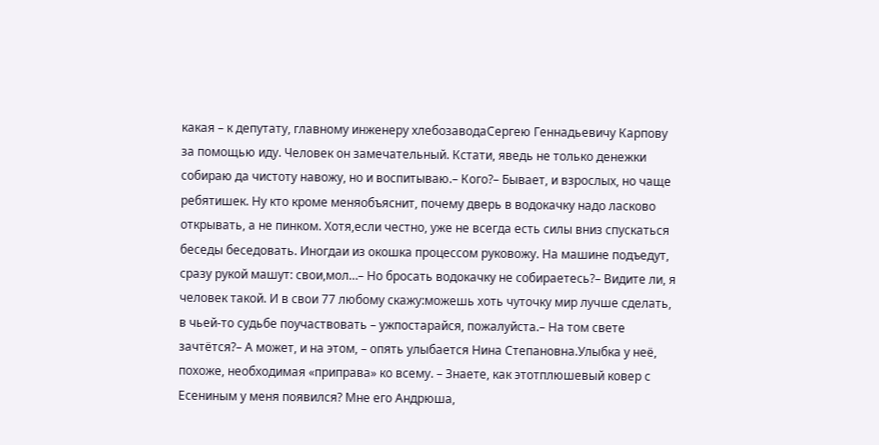какая – к депутату, главному инженеру хлебозаводаСергею Геннадьевичу Карпову за помощью иду. Человек он замечательный. Кстати, яведь не только денежки собираю да чистоту навожу, но и воспитываю.– Кого?– Бывает, и взрослых, но чаще ребятишек. Ну кто кроме меняобъяснит, почему дверь в водокачку надо ласково открывать, а не пинком. Хотя,если честно, уже не всегда есть силы вниз спускаться беседы беседовать. Иногдаи из окошка процессом руковожу. На машине подъедут, сразу рукой машут: свои,мол…– Но бросать водокачку не собираетесь?– Видите ли, я человек такой. И в свои 77 любому скажу:можешь хоть чуточку мир лучше сделать, в чьей-то судьбе поучаствовать – ужпостарайся, пожалуйста.– На том свете зачтётся?– А может, и на этом, – опять улыбается Нина Степановна.Улыбка у неё, похоже, необходимая «приправа» ко всему. – Знаете, как этотплюшевый ковер с Есениным у меня появился? Мне его Андрюша,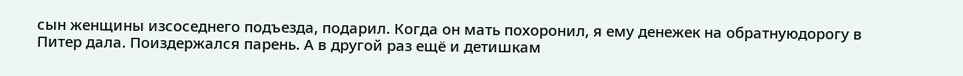сын женщины изсоседнего подъезда, подарил. Когда он мать похоронил, я ему денежек на обратнуюдорогу в Питер дала. Поиздержался парень. А в другой раз ещё и детишкам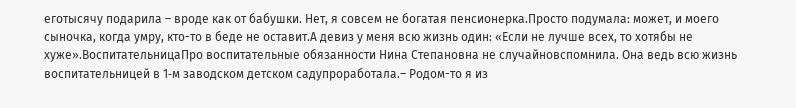еготысячу подарила – вроде как от бабушки. Нет, я совсем не богатая пенсионерка.Просто подумала: может, и моего сыночка, когда умру, кто-то в беде не оставит.А девиз у меня всю жизнь один: «Если не лучше всех, то хотябы не хуже».ВоспитательницаПро воспитательные обязанности Нина Степановна не случайновспомнила. Она ведь всю жизнь воспитательницей в 1‑м заводском детском садупроработала.– Родом-то я из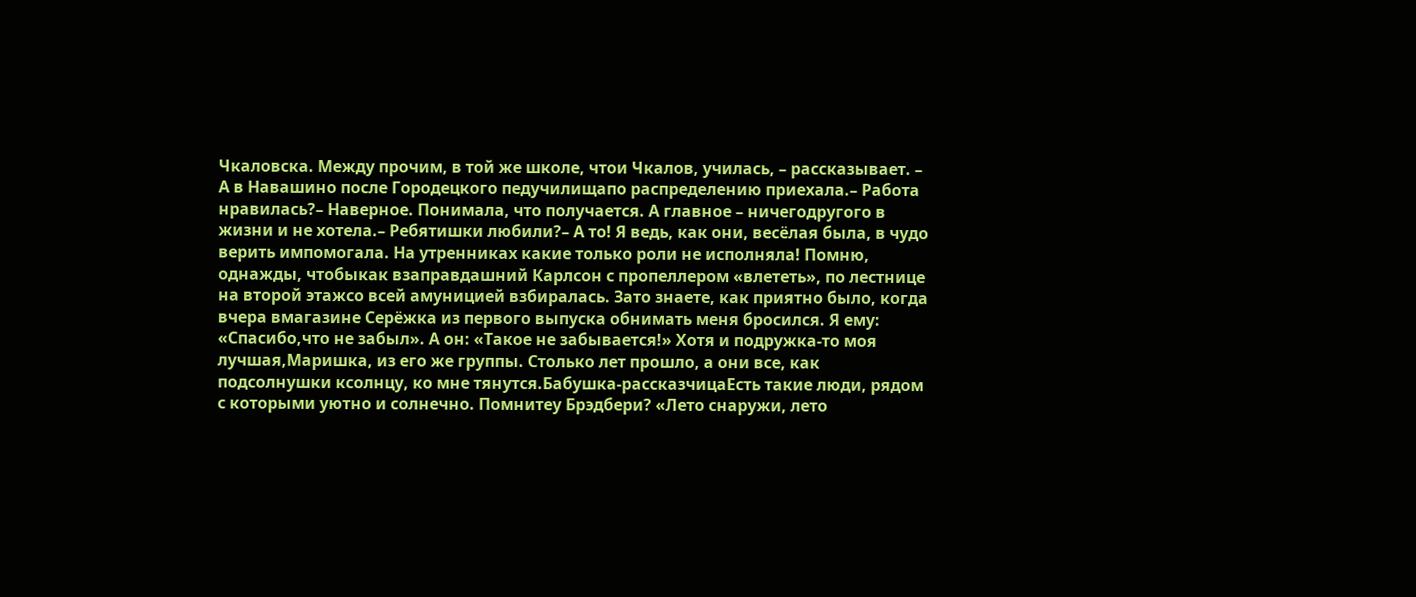Чкаловска. Между прочим, в той же школе, чтои Чкалов, училась, – рассказывает. – А в Навашино после Городецкого педучилищапо распределению приехала.– Работа нравилась?– Наверное. Понимала, что получается. А главное – ничегодругого в жизни и не хотела.– Ребятишки любили?– А то! Я ведь, как они, весёлая была, в чудо верить импомогала. На утренниках какие только роли не исполняла! Помню, однажды, чтобыкак взаправдашний Карлсон с пропеллером «влететь», по лестнице на второй этажсо всей амуницией взбиралась. Зато знаете, как приятно было, когда вчера вмагазине Серёжка из первого выпуска обнимать меня бросился. Я ему: «Спасибо,что не забыл». А он: «Такое не забывается!» Хотя и подружка-то моя лучшая,Маришка, из его же группы. Столько лет прошло, а они все, как подсолнушки ксолнцу, ко мне тянутся.Бабушка-рассказчицаЕсть такие люди, рядом с которыми уютно и солнечно. Помнитеу Брэдбери? «Лето снаружи, лето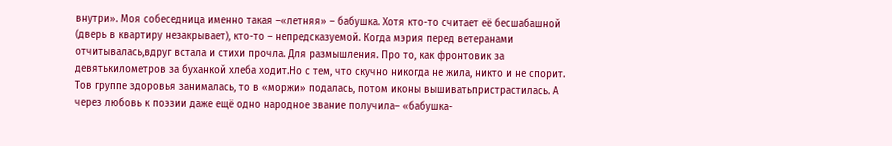внутри». Моя собеседница именно такая –«летняя» – бабушка. Хотя кто-то считает её бесшабашной (дверь в квартиру незакрывает), кто-то – непредсказуемой. Когда мэрия перед ветеранами отчитывалась,вдруг встала и стихи прочла. Для размышления. Про то, как фронтовик за девятькилометров за буханкой хлеба ходит.Но с тем, что скучно никогда не жила, никто и не спорит. Тов группе здоровья занималась, то в «моржи» подалась, потом иконы вышиватьпристрастилась. А через любовь к поэзии даже ещё одно народное звание получила– «бабушка-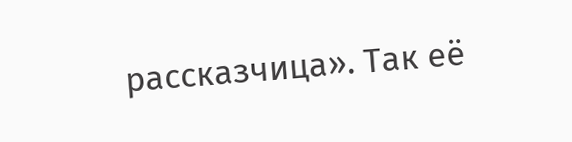рассказчица». Так её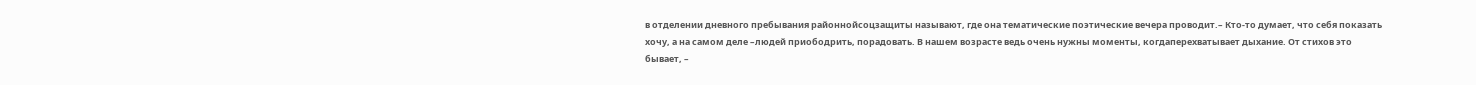в отделении дневного пребывания районнойсоцзащиты называют, где она тематические поэтические вечера проводит.– Кто-то думает, что себя показать хочу, а на самом деле –людей приободрить, порадовать. В нашем возрасте ведь очень нужны моменты, когдаперехватывает дыхание. От стихов это бывает, –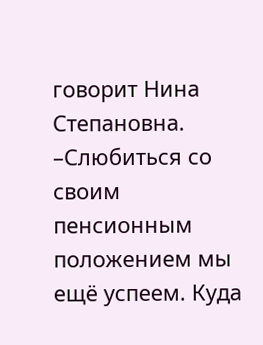говорит Нина Степановна. –Слюбиться со своим пенсионным положением мы ещё успеем. Куда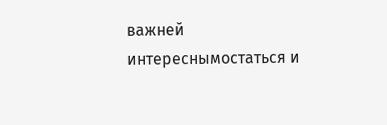важней интереснымостаться и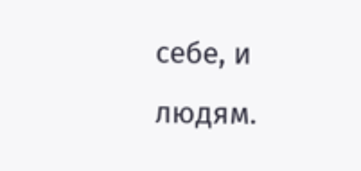себе, и людям.